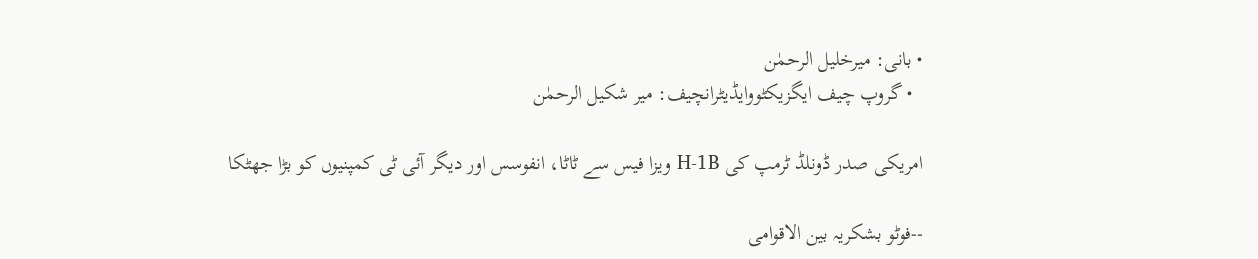• بانی: میرخلیل الرحمٰن
  • گروپ چیف ایگزیکٹووایڈیٹرانچیف: میر شکیل الرحمٰن

امریکی صدر ڈونلڈ ٹرمپ کی H-1B ویزا فیس سے ٹاٹا، انفوسس اور دیگر آئی ٹی کمپنیوں کو بڑا جھٹکا

--فوٹو بشکریہ بین الاقوامی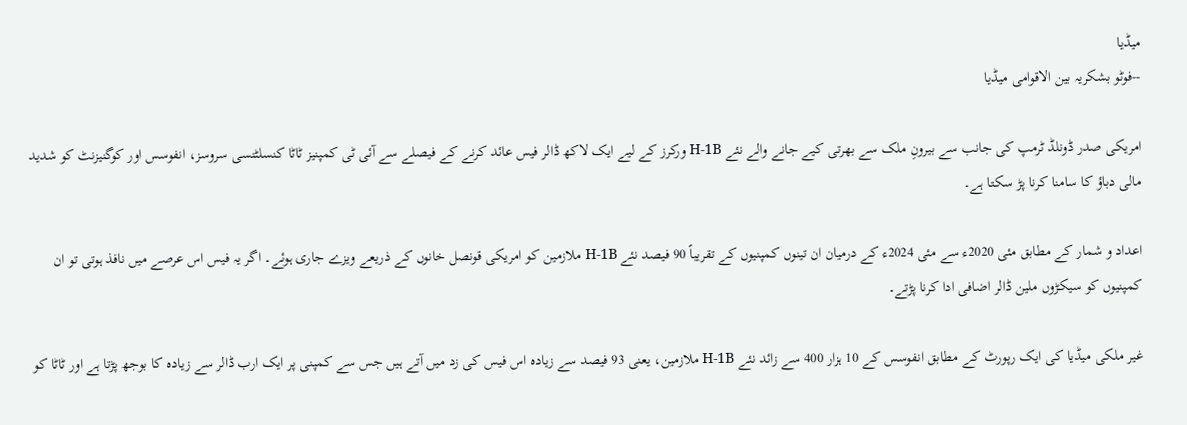میڈیا
--فوٹو بشکریہ بین الاقوامی میڈیا

امریکی صدر ڈونلڈ ٹرمپ کی جانب سے بیرونِ ملک سے بھرتی کیے جانے والے نئے H-1B ورکرز کے لیے ایک لاکھ ڈالر فیس عائد کرنے کے فیصلے سے آئی ٹی کمپنیز ٹاٹا کنسلٹنسی سروسز، انفوسس اور کوگنیزنٹ کو شدید مالی دباؤ کا سامنا کرنا پڑ سکتا ہے۔

اعداد و شمار کے مطابق مئی 2020ء سے مئی 2024ء کے درمیان ان تینوں کمپنیوں کے تقریباً 90 فیصد نئے H-1B ملازمین کو امریکی قونصل خانوں کے ذریعے ویزے جاری ہوئے۔ اگر یہ فیس اس عرصے میں نافذ ہوتی تو ان کمپنیوں کو سیکڑوں ملین ڈالر اضافی ادا کرنا پڑتے۔

غیر ملکی میڈیا کی ایک رپورٹ کے مطابق انفوسس کے 10 ہزار 400 سے زائد نئے H-1B ملازمین، یعنی 93 فیصد سے زیادہ اس فیس کی زد میں آتے ہیں جس سے کمپنی پر ایک ارب ڈالر سے زیادہ کا بوجھ پڑتا ہے اور ٹاٹا کو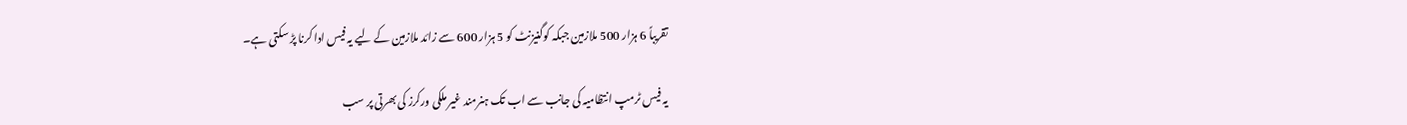تقریباً 6 ہزار 500 ملازمین جبکہ کوگنیزنٹ کو 5 ہزار 600 سے زائد ملازمین کے لیے یہ فیس ادا کرنا پڑ سکتی ہے۔

یہ فیس ٹرمپ انتظامیہ کی جانب سے اب تک ہنرمند غیر ملکی ورکرز کی بھرتی پر سب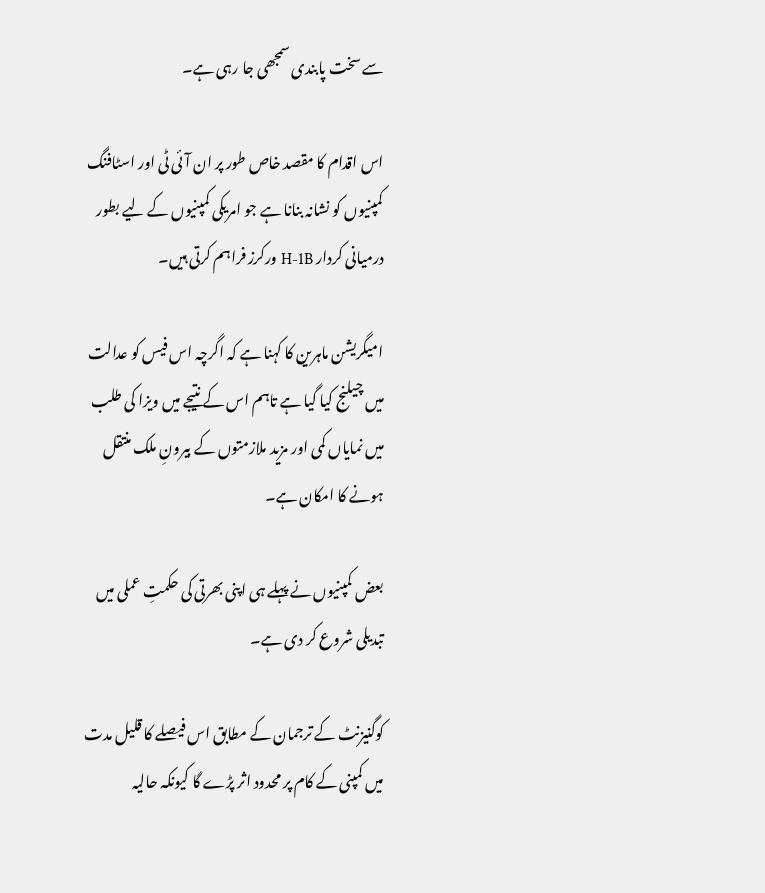سے سخت پابندی سمجھی جا رہی ہے۔

اس اقدام کا مقصد خاص طور پر ان آئی ٹی اور اسٹافنگ کمپنیوں کو نشانہ بنانا ہے جو امریکی کمپنیوں کے لیے بطور درمیانی کردار H-1B ورکرز فراہم کرتی ہیں۔

امیگریشن ماہرین کا کہنا ہے کہ اگرچہ اس فیس کو عدالت میں چیلنج کیا گیا ہے تاہم اس کے نتیجے میں ویزا کی طلب میں نمایاں کمی اور مزید ملازمتوں کے بیرونِ ملک منتقل ہونے کا امکان ہے۔

بعض کمپنیوں نے پہلے ہی اپنی بھرتی کی حکمتِ عملی میں تبدیلی شروع کر دی ہے۔

کوگنیزنٹ کے ترجمان کے مطابق اس فیصلے کا قلیل مدت میں کمپنی کے کام پر محدود اثر پڑے گا کیونکہ حالیہ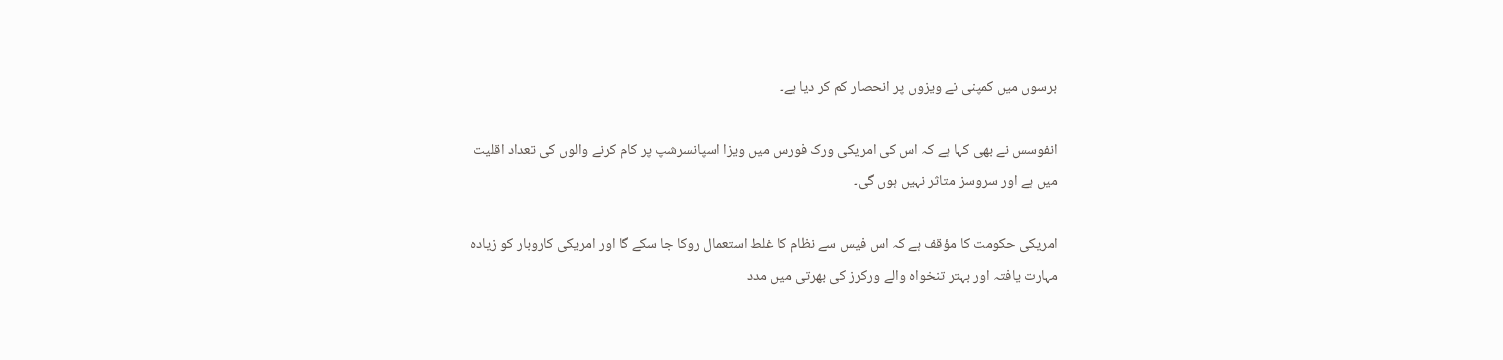برسوں میں کمپنی نے ویزوں پر انحصار کم کر دیا ہے۔

انفوسس نے بھی کہا ہے کہ اس کی امریکی ورک فورس میں ویزا اسپانسرشپ پر کام کرنے والوں کی تعداد اقلیت میں ہے اور سروسز متاثر نہیں ہوں گی۔

امریکی حکومت کا مؤقف ہے کہ اس فیس سے نظام کا غلط استعمال روکا جا سکے گا اور امریکی کاروبار کو زیادہ مہارت یافتہ اور بہتر تنخواہ والے ورکرز کی بھرتی میں مدد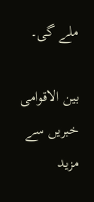ملے گی۔

بین الاقوامی خبریں سے مزید